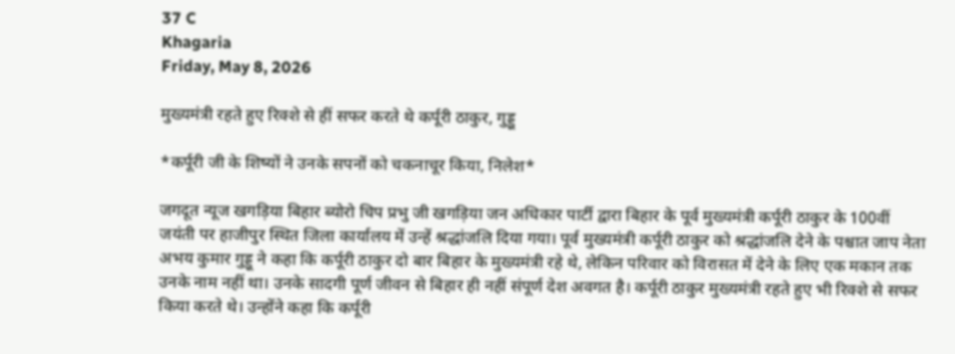37 C
Khagaria
Friday, May 8, 2026

मुख्यमंत्री रहते हुए रिक्शे से हीं सफर करते थे कर्पूरी ठाकुर, गुड्डू

*कर्पूरी जी के शिष्यों ने उनके सपनों को चकनाचूर किया, निलेश*

जगदूत न्यूज खगड़िया बिहार ब्योरो चिप प्रभु जी खगड़िया जन अधिकार पार्टी द्वारा बिहार के पूर्व मुख्यमंत्री कर्पूरी ठाकुर के 100वीं जयंती पर हाजीपुर स्थित जिला कार्यालय में उन्हें श्रद्धांजलि दिया गया। पूर्व मुख्यमंत्री कर्पूरी ठाकुर को श्रद्धांजलि देने के पश्चात जाप नेता अभय कुमार गुड्डू ने कहा कि कर्पूरी ठाकुर दो बार बिहार के मुख्यमंत्री रहे थे, लेकिन परिवार को विरासत में देने के लिए एक मकान तक उनके नाम नहीं था। उनके सादगी पूर्ण जीवन से बिहार ही नहीं संपूर्ण देश अवगत है। कर्पूरी ठाकुर मुख्यमंत्री रहते हुए भी रिक्शे से सफर किया करते थे। उन्होंने कहा कि कर्पूरी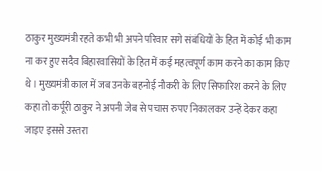ठाकुर मुख्यमंत्री रहते कभी भी अपने परिवार सगे संबंधियों के हित में कोई भी काम ना कर हुए सदैव बिहारवासियों के हित में कई महत्वपूर्ण काम करने का काम किए थे। मुख्यमंत्री काल में जब उनके बहनोई नौकरी के लिए सिफारिश करने के लिए कहा तो कर्पूरी ठाकुर ने अपनी जेब से पचास रुपए निकालकर उन्हें देकर कहा जाइए इससे उस्तरा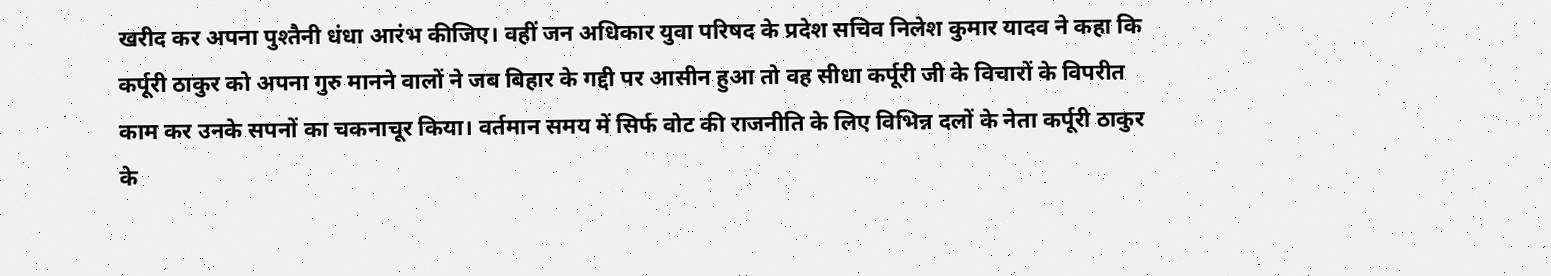खरीद कर अपना पुश्तैनी धंधा आरंभ कीजिए। वहीं जन अधिकार युवा परिषद के प्रदेश सचिव निलेश कुमार यादव ने कहा कि कर्पूरी ठाकुर को अपना गुरु मानने वालों ने जब बिहार के गद्दी पर आसीन हुआ तो वह सीधा कर्पूरी जी के विचारों के विपरीत काम कर उनके सपनों का चकनाचूर किया। वर्तमान समय में सिर्फ वोट की राजनीति के लिए विभिन्न दलों के नेता कर्पूरी ठाकुर के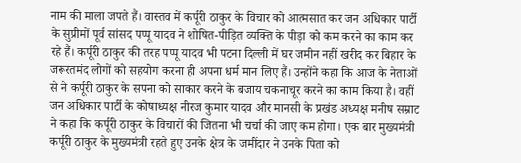नाम की माला जपते हैं। वास्तव में कर्पूरी ठाकुर के विचार को आत्मसात कर जन अधिकार पार्टी के सुप्रीमों पूर्व सांसद पप्पू यादव ने शोषित-पीड़ित व्यक्ति के पीड़ा को कम करने का काम कर रहे हैं। कर्पूरी ठाकुर की तरह पप्पू यादव भी पटना दिल्ली में घर जमीन नहीं खरीद कर बिहार के जरूरतमंद लोगों को सहयोग करना ही अपना धर्म मान लिए हैं। उन्होंने कहा कि आज के नेताओं से ने कर्पूरी ठाकुर के सपना को साकार करने के बजाय चकनाचूर करने का काम किया है। वहीं जन अधिकार पार्टी के कोषाध्यक्ष नीरज कुमार यादव और मानसी के प्रखंड अध्यक्ष मनीष सम्राट ने कहा कि कर्पूरी ठाकुर के विचारों की जितना भी चर्चा की जाए कम होगा। एक बार मुख्यमंत्री कर्पूरी ठाकुर के मुख्यमंत्री रहते हुए उनके क्षेत्र के जमींदार ने उनके पिता को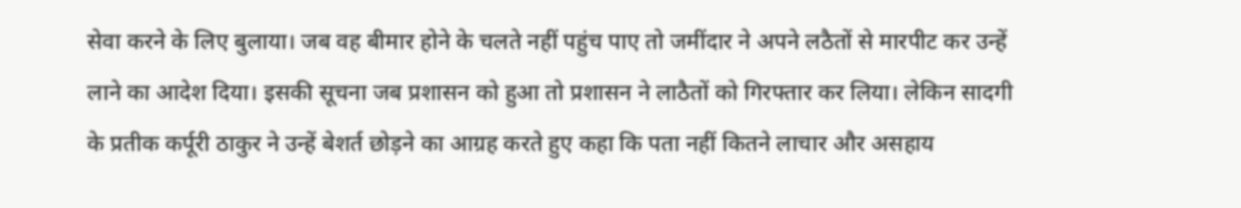सेवा करने के लिए बुलाया। जब वह बीमार होने के चलते नहीं पहुंच पाए तो जमींदार ने अपने लठैतों से मारपीट कर उन्हें लाने का आदेश दिया। इसकी सूचना जब प्रशासन को हुआ तो प्रशासन ने लाठैतों को गिरफ्तार कर लिया। लेकिन सादगी के प्रतीक कर्पूरी ठाकुर ने उन्हें बेशर्त छोड़ने का आग्रह करते हुए कहा कि पता नहीं कितने लाचार और असहाय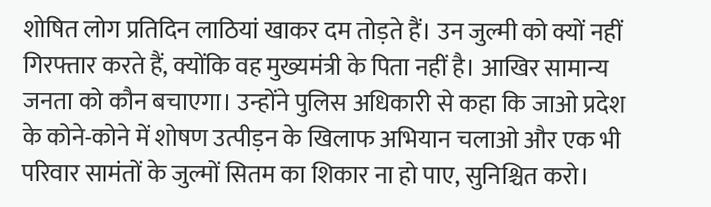शोषित लोग प्रतिदिन लाठियां खाकर दम तोड़ते हैं। उन जुल्मी को क्यों नहीं गिरफ्तार करते हैं, क्योंकि वह मुख्यमंत्री के पिता नहीं है। आखिर सामान्य जनता को कौन बचाएगा। उन्होंने पुलिस अधिकारी से कहा कि जाओ प्रदेश के कोने-कोने में शोषण उत्पीड़न के खिलाफ अभियान चलाओ और एक भी परिवार सामंतों के जुल्मों सितम का शिकार ना हो पाए, सुनिश्चित करो।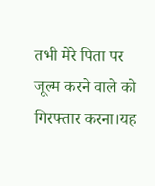तभी मेरे पिता पर जूल्म करने वाले को गिरफ्तार करना।यह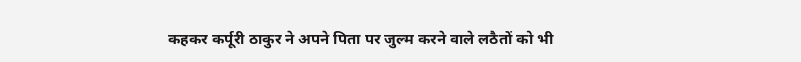कहकर कर्पूरी ठाकुर ने अपने पिता पर जुल्म करने वाले लठैतों को भी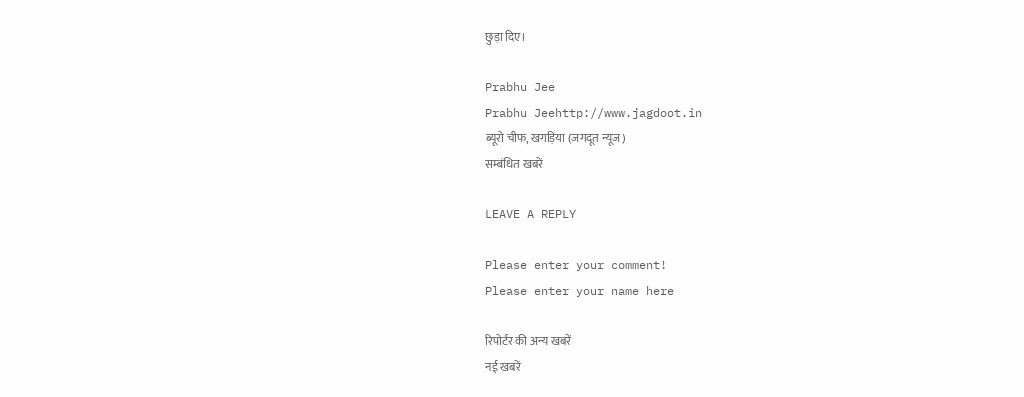छुड़ा दिए।

Prabhu Jee
Prabhu Jeehttp://www.jagdoot.in
ब्यूरो चीफ, खगड़िया (जगदूत न्यूज)
सम्बंधित खबरें

LEAVE A REPLY

Please enter your comment!
Please enter your name here

रिपोर्टर की अन्य खबरें
नई खबरें